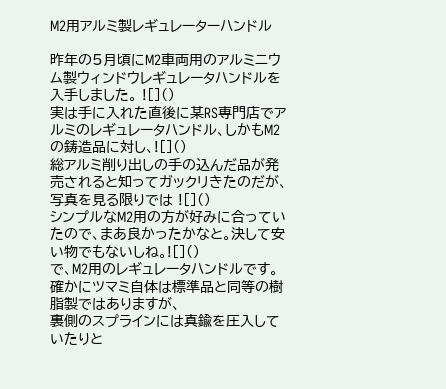M2用アルミ製レギュレーターハンドル

昨年の5月頃にM2車両用のアルミニウム製ウィンドウレギュレータハンドルを入手しました。 ![]()
実は手に入れた直後に某RS専門店でアルミのレギュレータハンドル、しかもM2の鋳造品に対し、![]()
総アルミ削り出しの手の込んだ品が発売されると知ってガックリきたのだが、写真を見る限りでは ![]()
シンプルなM2用の方が好みに合っていたので、まあ良かったかなと。決して安い物でもないしね。![]()
で、M2用のレギュレータハンドルです。確かにツマミ自体は標準品と同等の樹脂製ではありますが、
裏側のスプラインには真鍮を圧入していたりと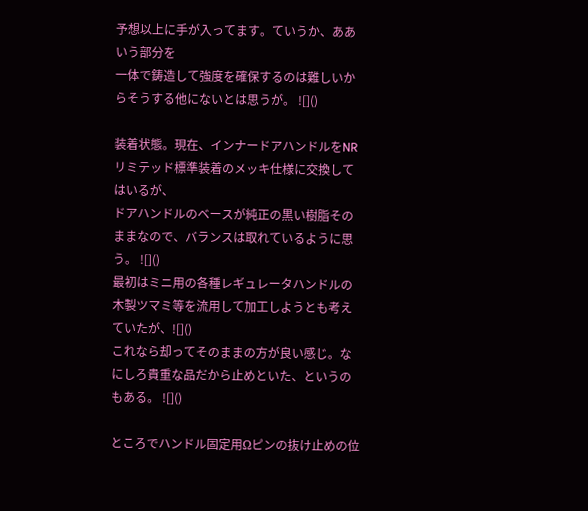予想以上に手が入ってます。ていうか、ああいう部分を
一体で鋳造して強度を確保するのは難しいからそうする他にないとは思うが。 ![]()

装着状態。現在、インナードアハンドルをNRリミテッド標準装着のメッキ仕様に交換してはいるが、
ドアハンドルのベースが純正の黒い樹脂そのままなので、バランスは取れているように思う。 ![]()
最初はミニ用の各種レギュレータハンドルの木製ツマミ等を流用して加工しようとも考えていたが、![]()
これなら却ってそのままの方が良い感じ。なにしろ貴重な品だから止めといた、というのもある。 ![]()

ところでハンドル固定用Ωピンの抜け止めの位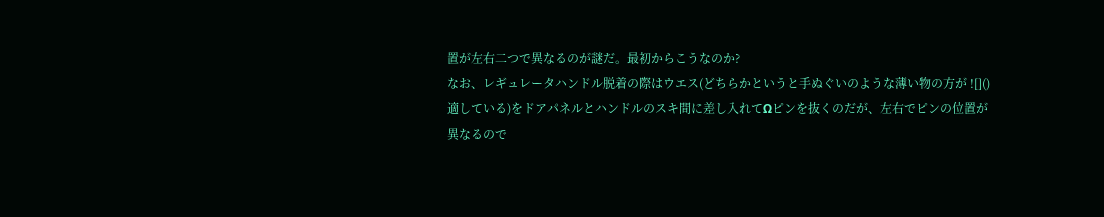置が左右二つで異なるのが謎だ。最初からこうなのか?
なお、レギュレータハンドル脱着の際はウエス(どちらかというと手ぬぐいのような薄い物の方が ![]()
適している)をドアパネルとハンドルのスキ間に差し入れてΩピンを抜くのだが、左右でピンの位置が
異なるので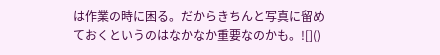は作業の時に困る。だからきちんと写真に留めておくというのはなかなか重要なのかも。![]()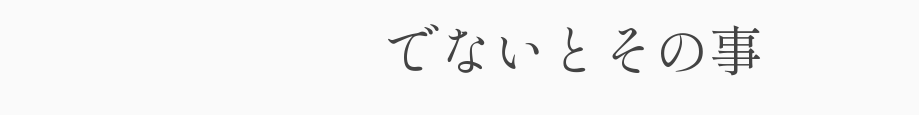でないとその事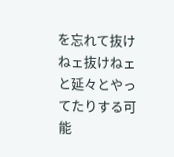を忘れて抜けねェ抜けねェと延々とやってたりする可能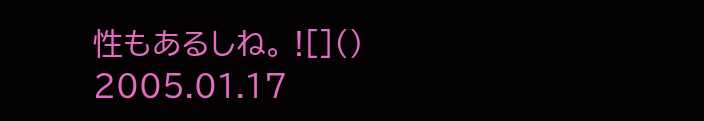性もあるしね。 ![]()
2005.01.17